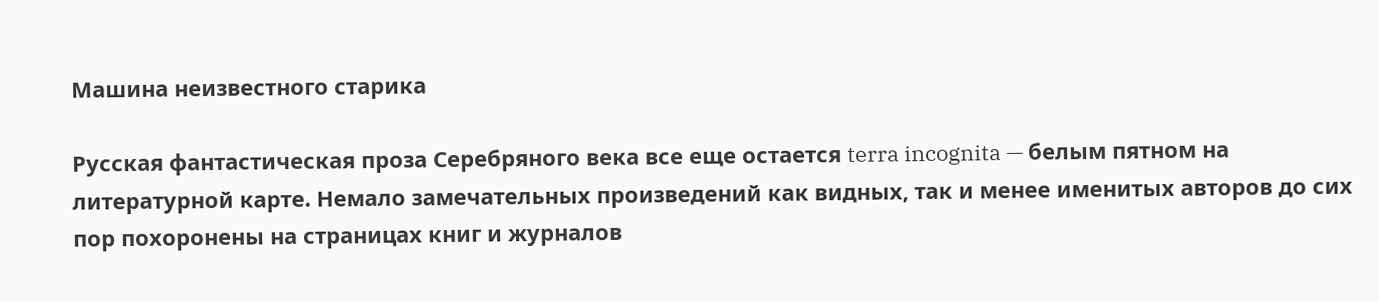Машина неизвестного старика

Русская фантастическая проза Серебряного века все еще остается terra incognita — белым пятном на литературной карте. Немало замечательных произведений как видных, так и менее именитых авторов до сих пор похоронены на страницах книг и журналов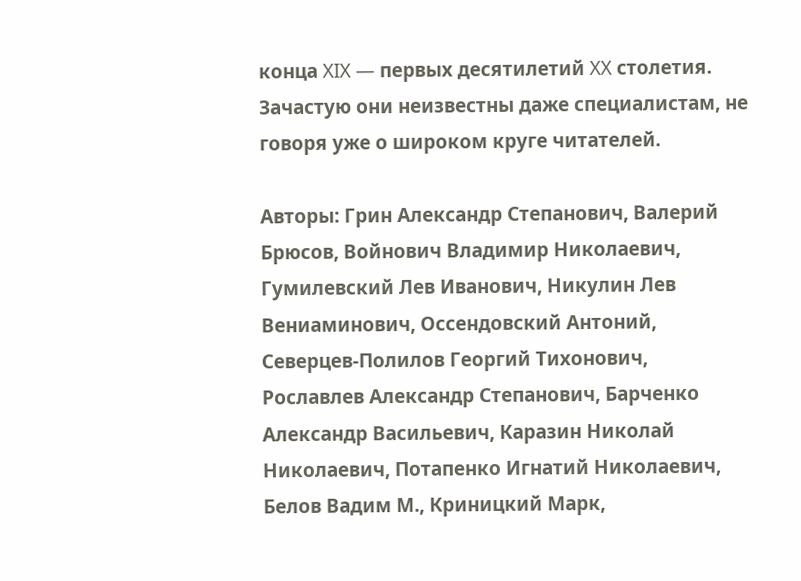конца XIX — первых десятилетий XX столетия. Зачастую они неизвестны даже специалистам, не говоря уже о широком круге читателей.

Авторы: Грин Александр Степанович, Валерий Брюсов, Войнович Владимир Николаевич, Гумилевский Лев Иванович, Никулин Лев Вениаминович, Оссендовский Антоний, Северцев-Полилов Георгий Тихонович, Рославлев Александр Степанович, Барченко Александр Васильевич, Каразин Николай Николаевич, Потапенко Игнатий Николаевич, Белов Вадим М., Криницкий Марк,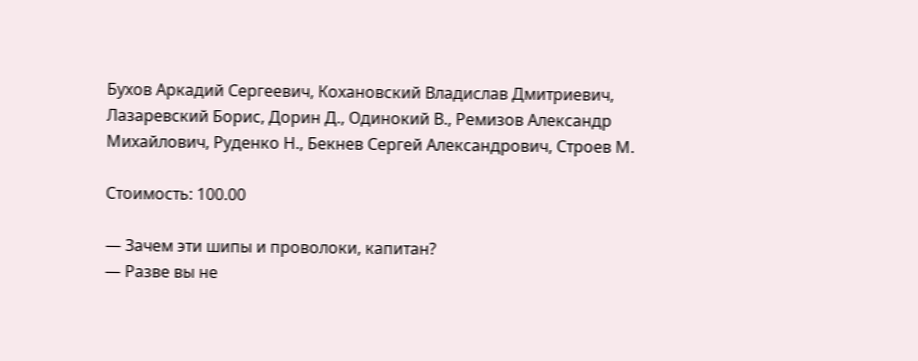Бухов Аркадий Сергеевич, Кохановский Владислав Дмитриевич, Лазаревский Борис, Дорин Д., Одинокий В., Ремизов Александр Михайлович, Руденко Н., Бекнев Сергей Александрович, Строев М.

Стоимость: 100.00

— Зачем эти шипы и проволоки, капитан?
— Разве вы не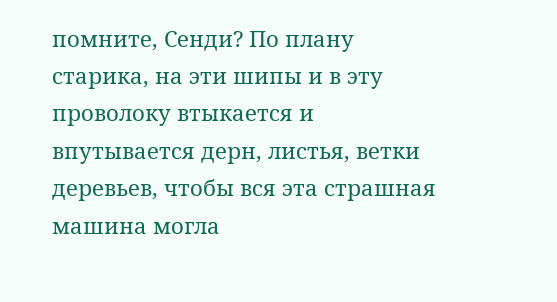помните, Сенди? По плану старика, на эти шипы и в эту проволоку втыкается и впутывается дерн, листья, ветки деревьев, чтобы вся эта страшная машина могла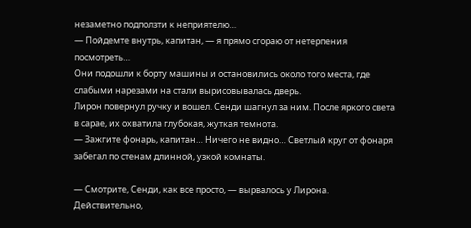незаметно подползти к неприятелю…
— Пойдемте внутрь, капитан, — я прямо сгораю от нетерпения посмотреть…
Они подошли к борту машины и остановились около того места, где слабыми нарезами на стали вырисовывалась дверь.
Лирон повернул ручку и вошел. Сенди шагнул за ним. После яркого света в сарае, их охватила глубокая, жуткая темнота.
— Зажгите фонарь, капитан… Ничего не видно… Светлый круг от фонаря забегал по стенам длинной, узкой комнаты.

— Смотрите, Сенди, как все просто, — вырвалось у Лирона.
Действительно,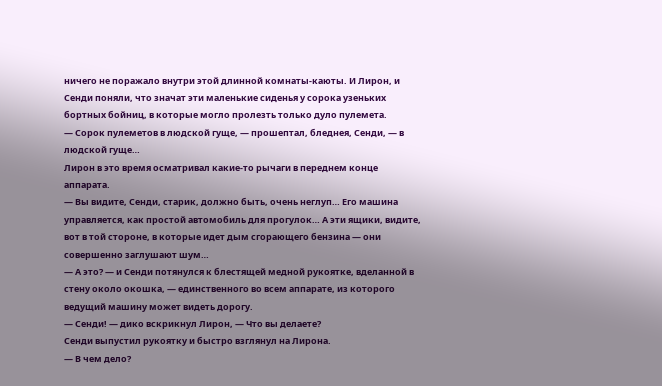ничего не поражало внутри этой длинной комнаты-каюты. И Лирон, и Сенди поняли, что значат эти маленькие сиденья у сорока узеньких бортных бойниц, в которые могло пролезть только дуло пулемета.
— Сорок пулеметов в людской гуще, — прошептал, бледнея, Сенди, — в людской гуще…
Лирон в это время осматривал какие-то рычаги в переднем конце аппарата.
— Вы видите, Сенди, старик, должно быть, очень неглуп… Его машина управляется, как простой автомобиль для прогулок… А эти ящики, видите, вот в той стороне, в которые идет дым сгорающего бензина — они совершенно заглушают шум…
— А это? — и Сенди потянулся к блестящей медной рукоятке, вделанной в стену около окошка, — единственного во всем аппарате, из которого ведущий машину может видеть дорогу.
— Сенди! — дико вскрикнул Лирон, — Что вы делаете?
Сенди выпустил рукоятку и быстро взглянул на Лирона.
— В чем дело?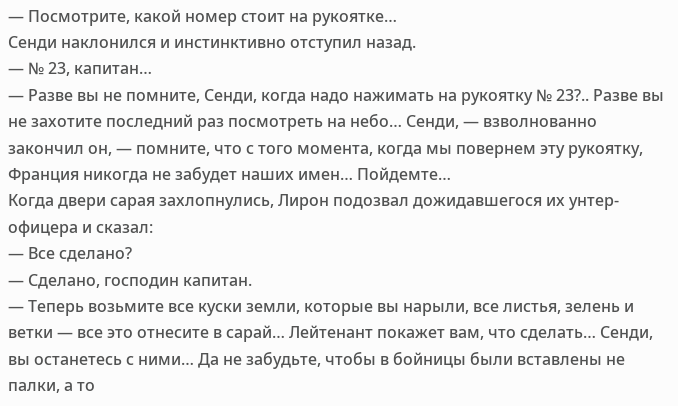— Посмотрите, какой номер стоит на рукоятке…
Сенди наклонился и инстинктивно отступил назад.
— № 23, капитан…
— Разве вы не помните, Сенди, когда надо нажимать на рукоятку № 23?.. Разве вы не захотите последний раз посмотреть на небо… Сенди, — взволнованно закончил он, — помните, что с того момента, когда мы повернем эту рукоятку, Франция никогда не забудет наших имен… Пойдемте…
Когда двери сарая захлопнулись, Лирон подозвал дожидавшегося их унтер-офицера и сказал:
— Все сделано?
— Сделано, господин капитан.
— Теперь возьмите все куски земли, которые вы нарыли, все листья, зелень и ветки — все это отнесите в сарай… Лейтенант покажет вам, что сделать… Сенди, вы останетесь с ними… Да не забудьте, чтобы в бойницы были вставлены не палки, а то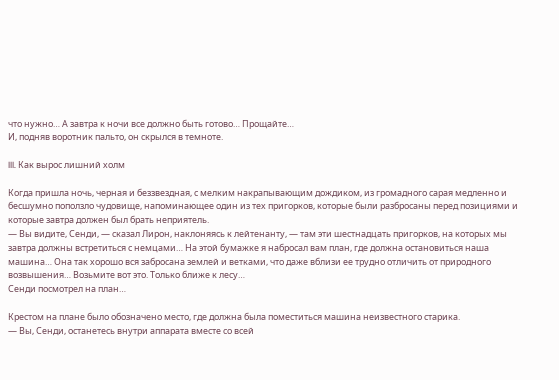что нужно… А завтра к ночи все должно быть готово… Прощайте…
И, подняв воротник пальто, он скрылся в темноте.

III. Как вырос лишний холм

Когда пришла ночь, черная и беззвездная, с мелким накрапывающим дождиком, из громадного сарая медленно и бесшумно поползло чудовище, напоминающее один из тех пригорков, которые были разбросаны перед позициями и которые завтра должен был брать неприятель.
— Вы видите, Сенди, — сказал Лирон, наклоняясь к лейтенанту, — там эти шестнадцать пригорков, на которых мы завтра должны встретиться с немцами… На этой бумажке я набросал вам план, где должна остановиться наша машина… Она так хорошо вся забросана землей и ветками, что даже вблизи ее трудно отличить от природного возвышения… Возьмите вот это. Только ближе к лесу…
Сенди посмотрел на план…

Крестом на плане было обозначено место, где должна была поместиться машина неизвестного старика.
— Вы, Сенди, останетесь внутри аппарата вместе со всей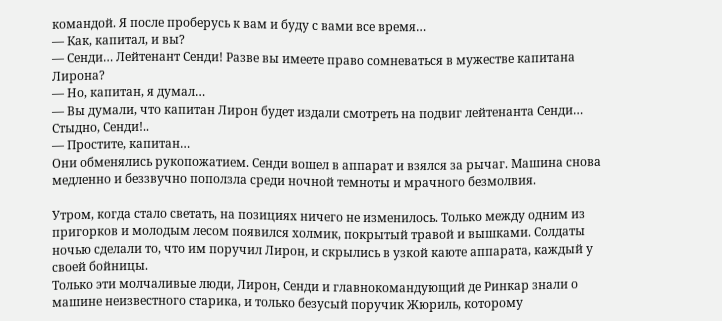командой. Я после проберусь к вам и буду с вами все время…
— Как, капитал, и вы?
— Сенди… Лейтенант Сенди! Разве вы имеете право сомневаться в мужестве капитана Лирона?
— Но, капитан, я думал…
— Вы думали, что капитан Лирон будет издали смотреть на подвиг лейтенанта Сенди… Стыдно, Сенди!..
— Простите, капитан…
Они обменялись рукопожатием. Сенди вошел в аппарат и взялся за рычаг. Машина снова медленно и беззвучно поползла среди ночной темноты и мрачного безмолвия.

Утром, когда стало светать, на позициях ничего не изменилось. Только между одним из пригорков и молодым лесом появился холмик, покрытый травой и вышками. Солдаты ночью сделали то, что им поручил Лирон, и скрылись в узкой каюте аппарата, каждый у своей бойницы.
Только эти молчаливые люди, Лирон, Сенди и главнокомандующий де Ринкар знали о машине неизвестного старика, и только безусый поручик Жюриль, которому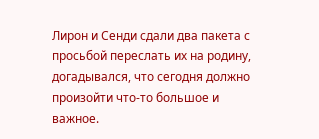Лирон и Сенди сдали два пакета с просьбой переслать их на родину, догадывался, что сегодня должно произойти что-то большое и важное.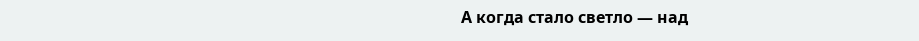А когда стало светло — над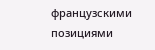французскими позициями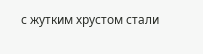с жутким хрустом стали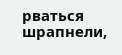рваться шрапнели,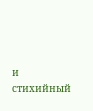и стихийный